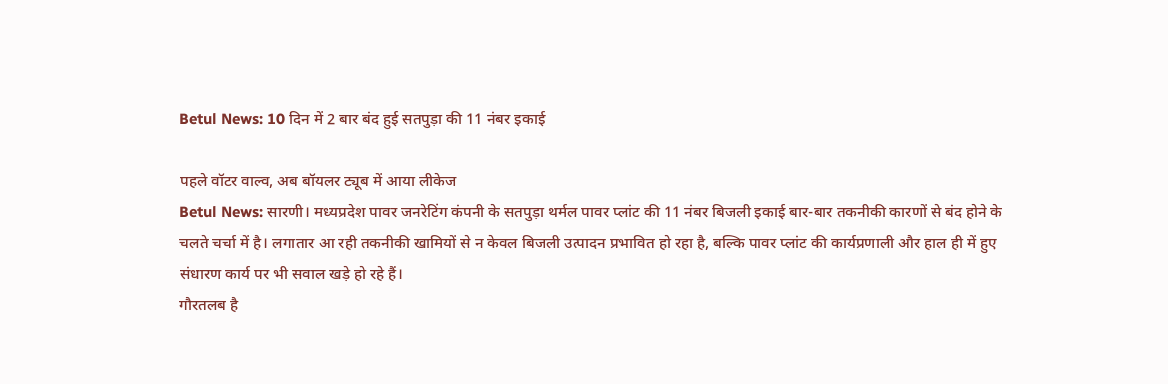Betul News: 10 दिन में 2 बार बंद हुई सतपुड़ा की 11 नंबर इकाई

पहले वॉटर वाल्व, अब बॉयलर ट्यूब में आया लीकेज
Betul News: सारणी। मध्यप्रदेश पावर जनरेटिंग कंपनी के सतपुड़ा थर्मल पावर प्लांट की 11 नंबर बिजली इकाई बार-बार तकनीकी कारणों से बंद होने के चलते चर्चा में है। लगातार आ रही तकनीकी खामियों से न केवल बिजली उत्पादन प्रभावित हो रहा है, बल्कि पावर प्लांट की कार्यप्रणाली और हाल ही में हुए संधारण कार्य पर भी सवाल खड़े हो रहे हैं।
गौरतलब है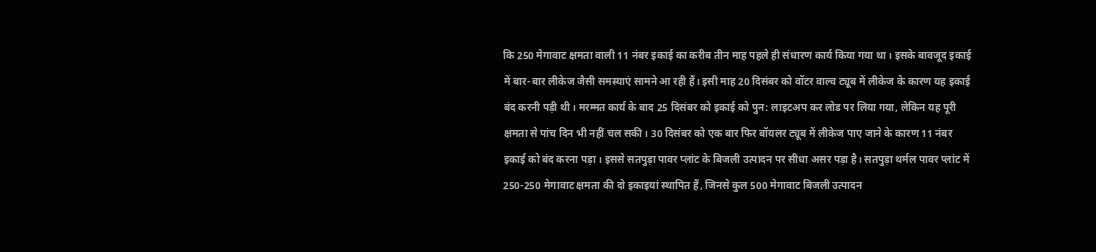कि 250 मेगावाट क्षमता वाली 11 नंबर इकाई का करीब तीन माह पहले ही संधारण कार्य किया गया था। इसके बावजूद इकाई में बार-बार लीकेज जैसी समस्याएं सामने आ रही हैं। इसी माह 20 दिसंबर को वॉटर वाल्व ट्यूब में लीकेज के कारण यह इकाई बंद करनी पड़ी थी। मरम्मत कार्य के बाद 25 दिसंबर को इकाई को पुन: लाइटअप कर लोड पर लिया गया, लेकिन यह पूरी क्षमता से पांच दिन भी नहीं चल सकी। 30 दिसंबर को एक बार फिर बॉयलर ट्यूब में लीकेज पाए जाने के कारण 11 नंबर इकाई को बंद करना पड़ा। इससे सतपुड़ा पावर प्लांट के बिजली उत्पादन पर सीधा असर पड़ा है। सतपुड़ा थर्मल पावर प्लांट में 250-250 मेगावाट क्षमता की दो इकाइयां स्थापित हैं, जिनसे कुल 500 मेगावाट बिजली उत्पादन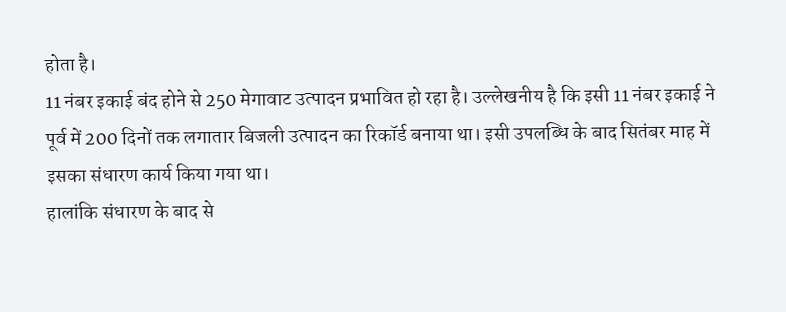होता है।
11 नंबर इकाई बंद होने से 250 मेगावाट उत्पादन प्रभावित हो रहा है। उल्लेखनीय है कि इसी 11 नंबर इकाई ने पूर्व में 200 दिनों तक लगातार बिजली उत्पादन का रिकॉर्ड बनाया था। इसी उपलब्धि के बाद सितंबर माह में इसका संधारण कार्य किया गया था।
हालांकि संधारण के बाद से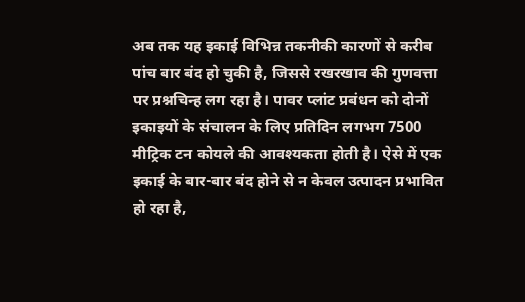अब तक यह इकाई विभिन्न तकनीकी कारणों से करीब पांच बार बंद हो चुकी है, जिससे रखरखाव की गुणवत्ता पर प्रश्नचिन्ह लग रहा है। पावर प्लांट प्रबंधन को दोनों इकाइयों के संचालन के लिए प्रतिदिन लगभग 7500 मीट्रिक टन कोयले की आवश्यकता होती है। ऐसे में एक इकाई के बार-बार बंद होने से न केवल उत्पादन प्रभावित हो रहा है,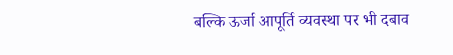बल्कि ऊर्जा आपूर्ति व्यवस्था पर भी दबाव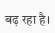बढ़ रहा है।